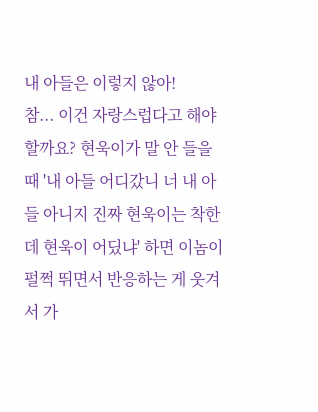내 아들은 이렇지 않아!
참... 이건 자랑스럽다고 해야 할까요? 현욱이가 말 안 들을 때 '내 아들 어디갔니 너 내 아들 아니지 진짜 현욱이는 착한데 현욱이 어딨냐' 하면 이놈이 펄쩍 뛰면서 반응하는 게 웃겨서 가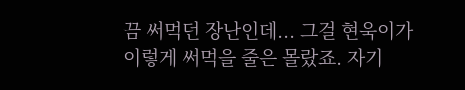끔 써먹던 장난인데... 그걸 현욱이가 이렇게 써먹을 줄은 몰랐죠. 자기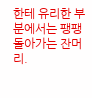한테 유리한 부분에서는 팽팽 돌아가는 잔머리.